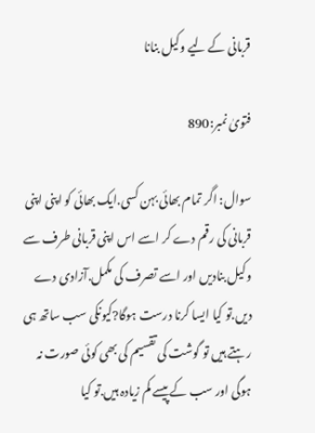قربانی کے لیے وکیل بنانا

فتویٰ نمبر:890

سوال: اگر تمام بھائی بہن کسی.ایک بھائی کو اپنی اپنی قربانی کی رقم دے کر اسے اس اپنی قربانی طرف سے وکیل بنادیں اور اسے تصرف کی مکمل.آزادی دے دیں.تو کیا ایسا کرنا درست ہوگا?کیونکی سب ساتھ ہی رہتے ہیں تو گوشت کی تقسیم کی بھی کوئی صورت نہ ہوگی اور سب کے پیسے کم زیادہ ہیں.تو کیا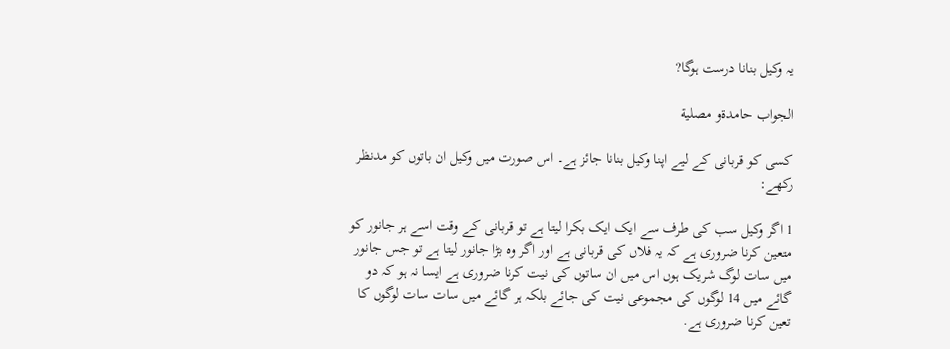یہ وکیل بنانا درست ہوگا?

الجواب حامدۃو مصلية

کسی کو قربانی کے لیے اپنا وکیل بنانا جائز ہے۔ اس صورت میں وکیل ان باتوں کو مدنظر رکھے:

1 اگر وکیل سب کی طرف سے ایک ایک بکرا لیتا ہے تو قربانی کے وقت اسے ہر جانور کو متعین کرنا ضروری ہے کہ یہ فلاں کی قربانی ہے اور اگر وہ بڑا جانور لیتا ہے تو جس جانور میں سات لوگ شریک ہوں اس میں ان ساتوں کی نیت کرنا ضروری ہے ایسا نہ ہو کہ دو گائے میں 14 لوگوں کی مجموعی نیت کی جائے بلکہ ہر گائے میں سات سات لوگوں کا تعین کرنا ضروری ہے.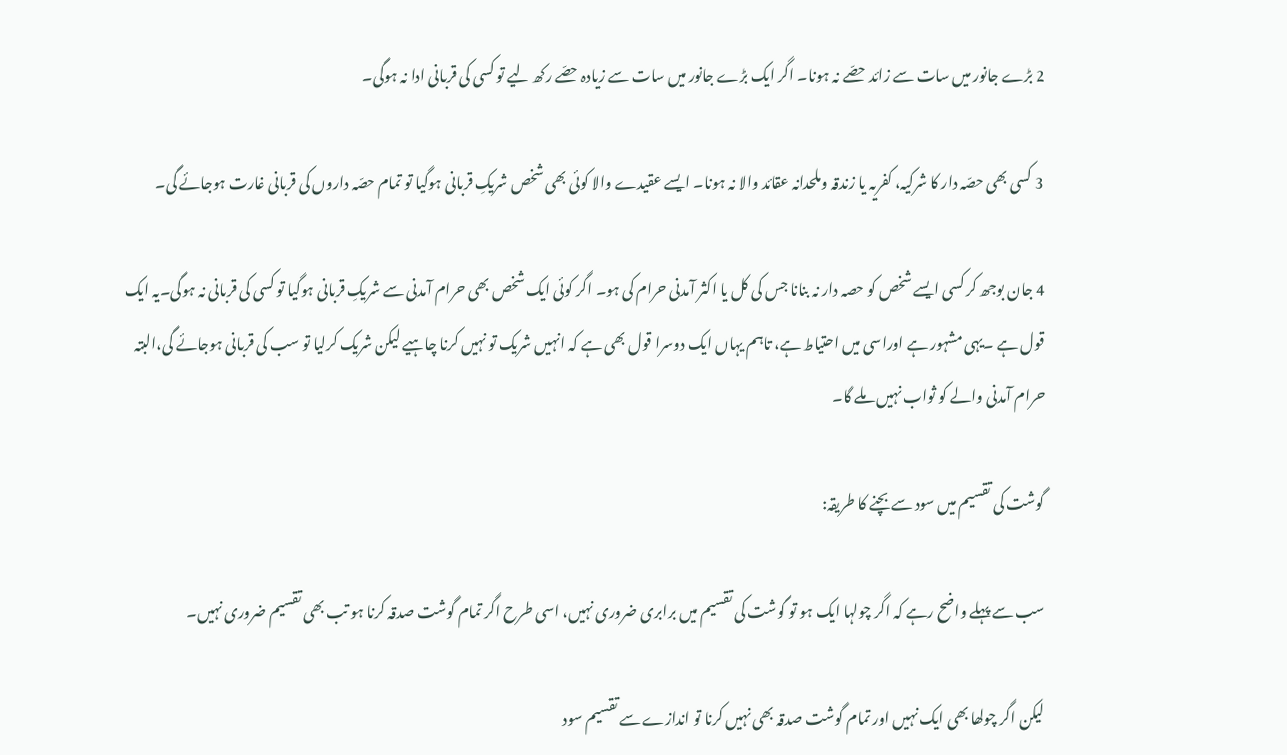2 بڑے جانور میں سات سے زائد حصّے نہ ہونا۔ اگر ایک بڑے جانور میں سات سے زیادہ حصّے رکھ لیے تو کسی کی قربانی ادا نہ ہوگی۔

3 کسی بھی حصّہ دار کا شرکیہ، کفریہ یا زندقہ وملحدانہ عقائد والا نہ ہونا۔ ایسے عقیدے والا کوئی بھی شخص شریکِ قربانی ہوگیا تو تمام حصّہ داروں کی قربانی غارت ہوجائے گی۔

4 جان بوجھ کر کسی ایسے شخص کو حصہ دار نہ بنانا جس کی کل یا اکثر آمدنی حرام کی ہو۔ اگر کوئی ایک شخص بھی حرام آمدنی سے شریکِ قربانی ہوگیا تو کسی کی قربانی نہ ہوگی۔یہ ایک قول ہے ۔یہی مشہور ہے اوراسی میں احتیاط ہے، تاہم یہاں ایک دوسرا قول بھی ہے کہ انہیں شریک تو نہیں کرنا چاہیے لیکن شریک کرلیا تو سب کی قربانی ہوجائے گی،البتہ حرام آمدنی والے کو ثواب نہیں ملے گا۔

گوشت کی تقسیم میں سود سے بچنے کا طریقہ:

سب سے پہلے واضح رہے کہ اگر چولہا ایک ہو تو گوشت کی تقسیم میں برابری ضروری نہیں، اسی طرح اگر تمام گوشت صدقہ کرنا ہو تب بھی تقسیم ضروری نہیں۔

لیکن اگر چولھا بھی ایک نہیں اور تمام گوشت صدقہ بھی نہیں کرنا تو اندازے سے تقسیم سود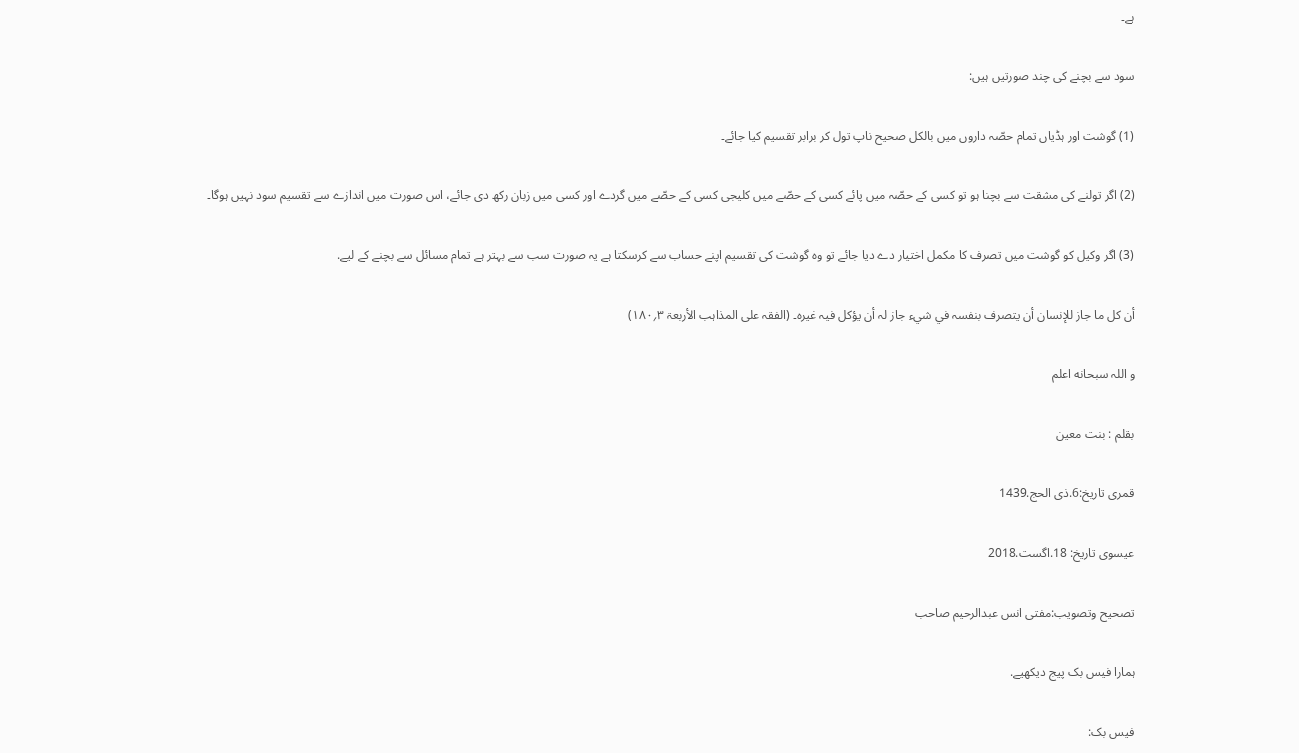ہے۔

سود سے بچنے کی چند صورتیں ہیں:

(1) گوشت اور ہڈیاں تمام حصّہ داروں میں بالکل صحیح ناپ تول کر برابر تقسیم کیا جائے۔

(2) اگر تولنے کی مشقت سے بچنا ہو تو کسی کے حصّہ میں پائے کسی کے حصّے میں کلیجی کسی کے حصّے میں گردے اور کسی میں زبان رکھ دی جائے، اس صورت میں اندازے سے تقسیم سود نہیں ہوگا۔

(3) اگر وکیل کو گوشت میں تصرف کا مکمل اختیار دے دیا جائے تو وہ گوشت کی تقسیم اپنے حساب سے کرسکتا ہے یہ صورت سب سے بہتر ہے تمام مسائل سے بچنے کے لیے.

أن کل ما جاز للإنسان أن یتصرف بنفسہ في شيء جاز لہ أن یؤکل فیہ غیرہ۔ (الفقہ علی المذاہب الأربعۃ ۳؍۱۸۰)

و اللہ سبحانه اعلم

بقلم : بنت معین

قمری تاریخ:6.ذی الحج.1439

عیسوی تاریخ: 18.اگست.2018

تصحیح وتصویب:مفتی انس عبدالرحیم صاحب

ہمارا فیس بک پیج دیکھیے.

فیس بک: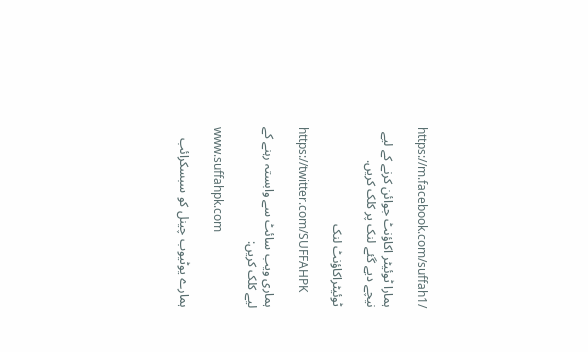https://m.facebook.com/suffah1/

ہمارا ٹوئیٹر اکاؤنٹ جوائن کرنے کے لیے نیچے دیے گئے لنک پر کلک کریں.

ٹوئیٹراکاؤنٹ لنک

https://twitter.com/SUFFAHPK

ہماری ویب سائٹ سے وابستہ رہنے کے لیے کلک کریں:

www.suffahpk.com

ہمارے یوٹیوب چینل کو سبسکرائب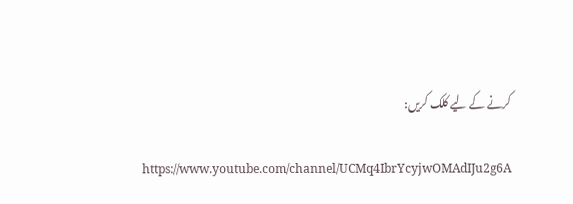کرنے کے لیے کلک کریں:

https://www.youtube.com/channel/UCMq4IbrYcyjwOMAdIJu2g6A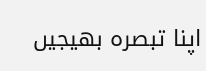اپنا تبصرہ بھیجیں